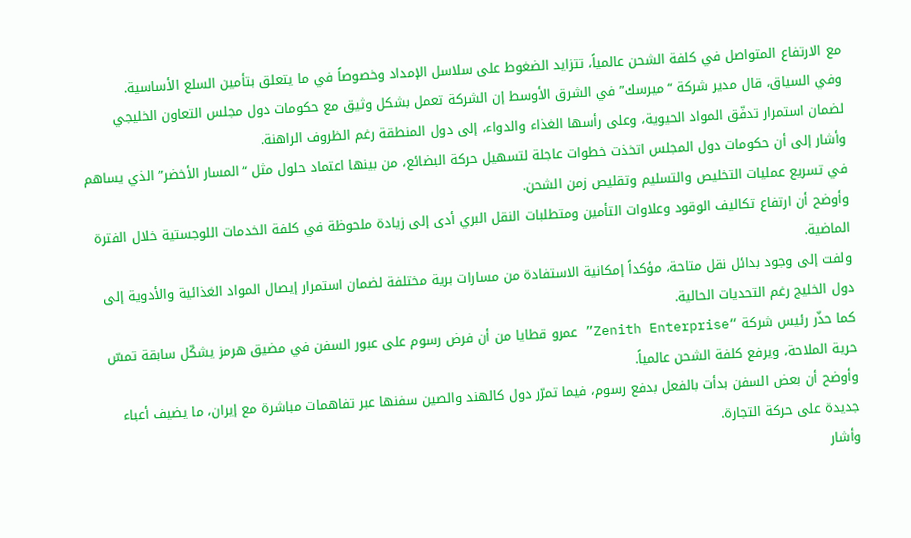مع الارتفاع المتواصل في كلفة الشحن عالمياً، تتزايد الضغوط على سلاسل الإمداد وخصوصاً في ما يتعلق بتأمين السلع الأساسية.
وفي السياق، قال مدير شركة “ميرسك” في الشرق الأوسط إن الشركة تعمل بشكل وثيق مع حكومات دول مجلس التعاون الخليجي لضمان استمرار تدفّق المواد الحيوية، وعلى رأسها الغذاء والدواء، إلى دول المنطقة رغم الظروف الراهنة.
وأشار إلى أن حكومات دول المجلس اتخذت خطوات عاجلة لتسهيل حركة البضائع، من بينها اعتماد حلول مثل “المسار الأخضر” الذي يساهم في تسريع عمليات التخليص والتسليم وتقليص زمن الشحن.
وأوضح أن ارتفاع تكاليف الوقود وعلاوات التأمين ومتطلبات النقل البري أدى إلى زيادة ملحوظة في كلفة الخدمات اللوجستية خلال الفترة الماضية.
ولفت إلى وجود بدائل نقل متاحة، مؤكداً إمكانية الاستفادة من مسارات برية مختلفة لضمان استمرار إيصال المواد الغذائية والأدوية إلى دول الخليج رغم التحديات الحالية.
كما حذّر رئيس شركة “Zenith Enterprise” عمرو قطايا من أن فرض رسوم على عبور السفن في مضيق هرمز يشكّل سابقة تمسّ حرية الملاحة، ويرفع كلفة الشحن عالمياً.
وأوضح أن بعض السفن بدأت بالفعل بدفع رسوم، فيما تمرّر دول كالهند والصين سفنها عبر تفاهمات مباشرة مع إيران، ما يضيف أعباء جديدة على حركة التجارة.
وأشار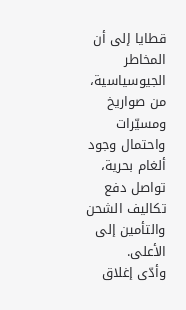قطايا إلى أن المخاطر الجيوسياسية، من صواريخ ومسيّرات واحتمال وجود ألغام بحرية، تواصل دفع تكاليف الشحن والتأمين إلى الأعلى.
وأدّى إغلاق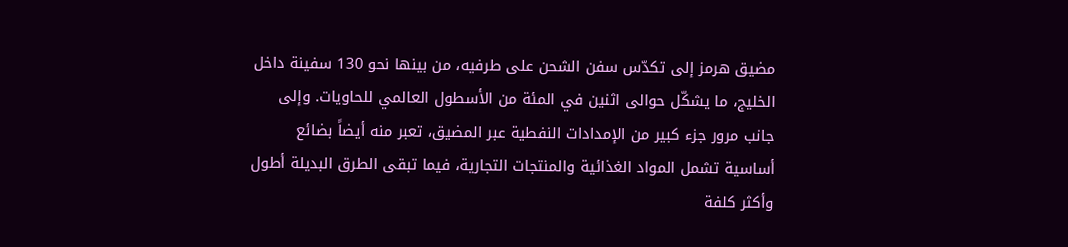مضيق هرمز إلى تكدّس سفن الشحن على طرفيه، من بينها نحو 130 سفينة داخل الخليج، ما يشكّل حوالى اثنين في المئة من الأسطول العالمي للحاويات. وإلى جانب مرور جزء كبير من الإمدادات النفطية عبر المضيق، تعبر منه أيضاً بضائع أساسية تشمل المواد الغذائية والمنتجات التجارية، فيما تبقى الطرق البديلة أطول وأكثر كلفة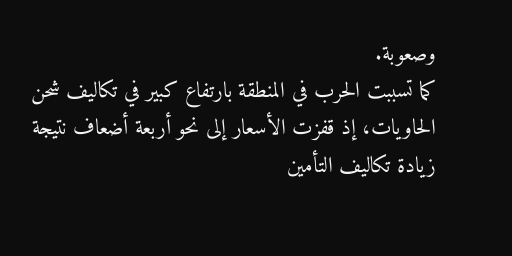وصعوبة.
كما تسببت الحرب في المنطقة بارتفاع كبير في تكاليف شحن الحاويات، إذ قفزت الأسعار إلى نحو أربعة أضعاف نتيجة زيادة تكاليف التأمين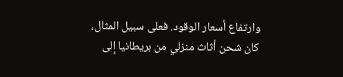وارتفاع أسعار الوقود. فعلى سبيل المثال، كان شحن أثاث منزلي من بريطانيا إلى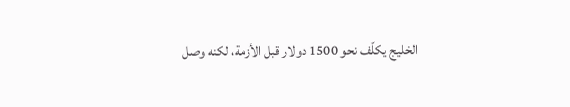الخليج يكلّف نحو 1500 دولار قبل الأزمة، لكنه وصل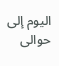اليوم إلى حوالى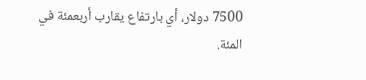7500 دولار، أي بارتفاع يقارب أربعمئة في المئة.